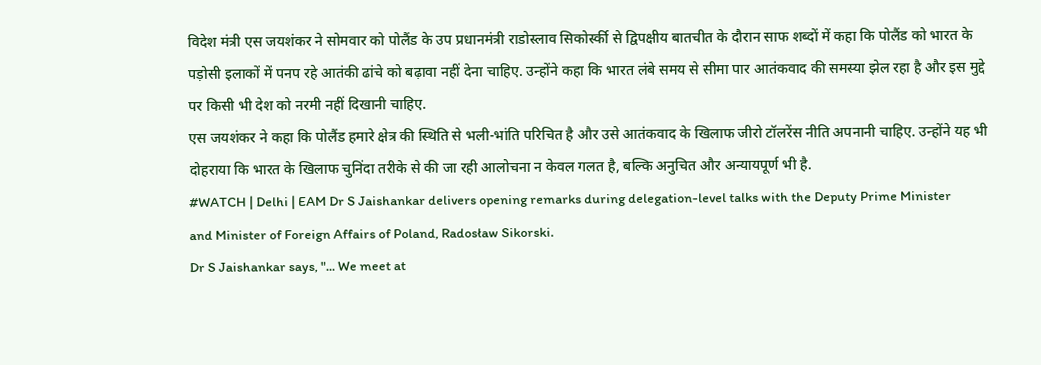विदेश मंत्री एस जयशंकर ने सोमवार को पोलैंड के उप प्रधानमंत्री राडोस्लाव सिकोर्स्की से द्विपक्षीय बातचीत के दौरान साफ शब्दों में कहा कि पोलैंड को भारत के पड़ोसी इलाकों में पनप रहे आतंकी ढांचे को बढ़ावा नहीं देना चाहिए. उन्होंने कहा कि भारत लंबे समय से सीमा पार आतंकवाद की समस्या झेल रहा है और इस मुद्दे पर किसी भी देश को नरमी नहीं दिखानी चाहिए.
एस जयशंकर ने कहा कि पोलैंड हमारे क्षेत्र की स्थिति से भली-भांति परिचित है और उसे आतंकवाद के खिलाफ जीरो टॉलरेंस नीति अपनानी चाहिए. उन्होंने यह भी दोहराया कि भारत के खिलाफ चुनिंदा तरीके से की जा रही आलोचना न केवल गलत है, बल्कि अनुचित और अन्यायपूर्ण भी है.
#WATCH | Delhi | EAM Dr S Jaishankar delivers opening remarks during delegation-level talks with the Deputy Prime Minister and Minister of Foreign Affairs of Poland, Radosław Sikorski.
Dr S Jaishankar says, "... We meet at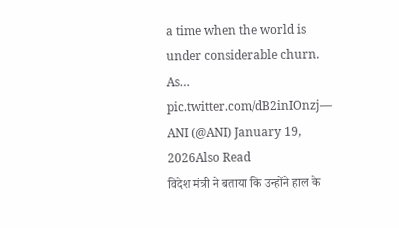a time when the world is under considerable churn. As… pic.twitter.com/dB2inIOnzj— ANI (@ANI) January 19, 2026Also Read
विदेश मंत्री ने बताया कि उन्होंने हाल के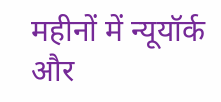महीनों में न्यूयॉर्क और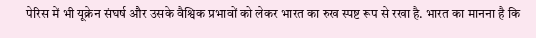पेरिस में भी यूक्रेन संघर्ष और उसके वैश्विक प्रभावों को लेकर भारत का रुख स्पष्ट रूप से रखा है. भारत का मानना है कि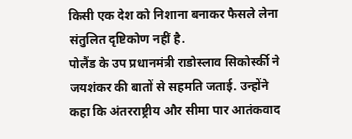किसी एक देश को निशाना बनाकर फैसले लेना संतुलित दृष्टिकोण नहीं है.
पोलैंड के उप प्रधानमंत्री राडोस्लाव सिकोर्स्की ने जयशंकर की बातों से सहमति जताई. उन्होंने कहा कि अंतरराष्ट्रीय और सीमा पार आतंकवाद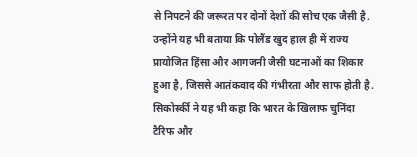से निपटने की जरूरत पर दोनों देशों की सोच एक जैसी है. उन्होंने यह भी बताया कि पोलैंड खुद हाल ही में राज्य प्रायोजित हिंसा और आगजनी जैसी घटनाओं का शिकार हुआ है, जिससे आतंकवाद की गंभीरता और साफ होती है.
सिकोर्स्की ने यह भी कहा कि भारत के खिलाफ चुनिंदा टैरिफ और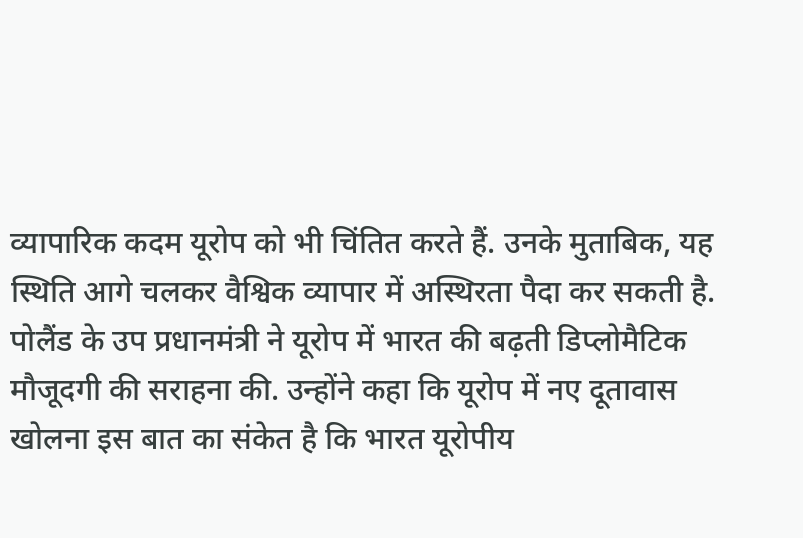व्यापारिक कदम यूरोप को भी चिंतित करते हैं. उनके मुताबिक, यह स्थिति आगे चलकर वैश्विक व्यापार में अस्थिरता पैदा कर सकती है.
पोलैंड के उप प्रधानमंत्री ने यूरोप में भारत की बढ़ती डिप्लोमैटिक मौजूदगी की सराहना की. उन्होंने कहा कि यूरोप में नए दूतावास खोलना इस बात का संकेत है कि भारत यूरोपीय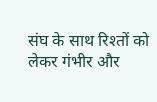संघ के साथ रिश्तों को लेकर गंभीर और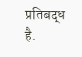प्रतिबद्ध है.